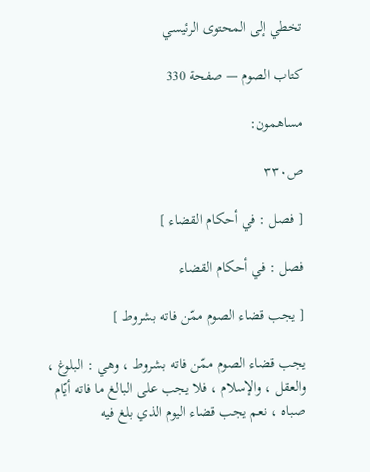تخطي إلى المحتوى الرئيسي

كتاب الصوم — صفحة 330

مساهمون:

ص٣٣٠

[ فصل : في أحكام القضاء ]

فصل : في أحكام القضاء

[ يجب قضاء الصوم ممّن فاته بشروط ]

يجب قضاء الصوم ممّن فاته بشروط ، وهي : البلوغ ، والعقل ، والإسلام ، فلا يجب على البالغ ما فاته أيّام صباه ، نعم يجب قضاء اليوم الذي بلغ فيه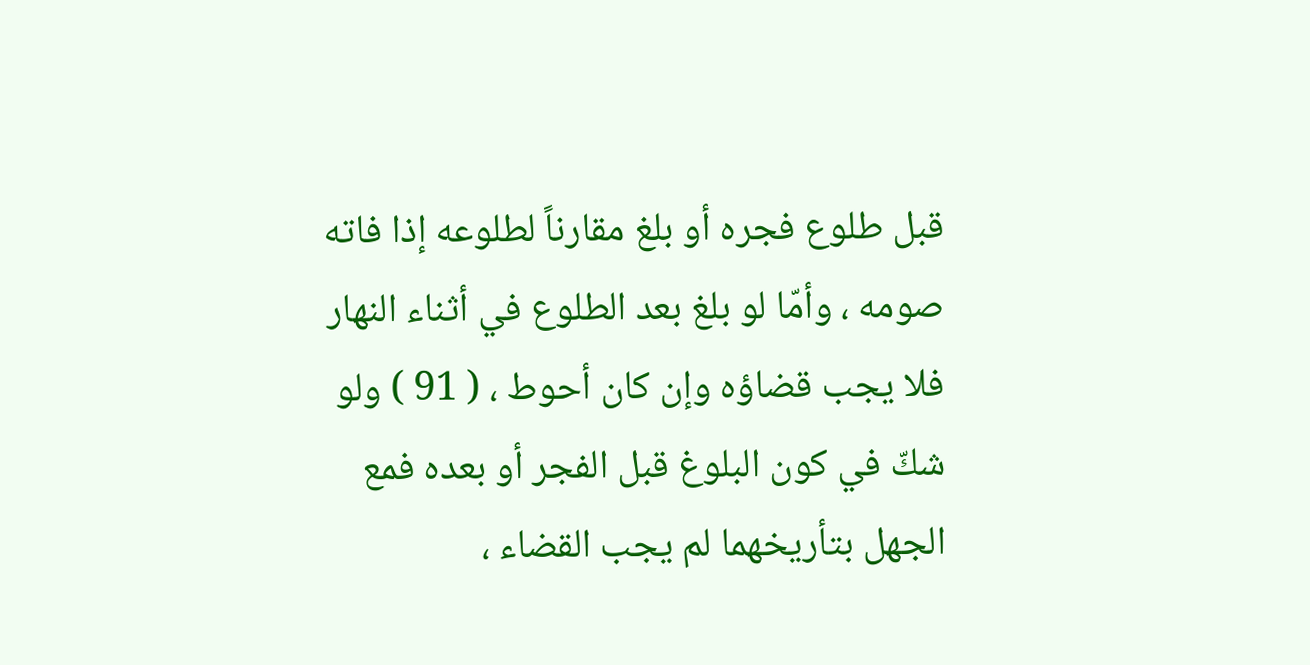قبل طلوع فجره أو بلغ مقارناً لطلوعه إذا فاته صومه ، وأمّا لو بلغ بعد الطلوع في أثناء النهار فلا يجب قضاؤه وإن كان أحوط ، ( 91 ) ولو شكّ في كون البلوغ قبل الفجر أو بعده فمع الجهل بتأريخهما لم يجب القضاء ،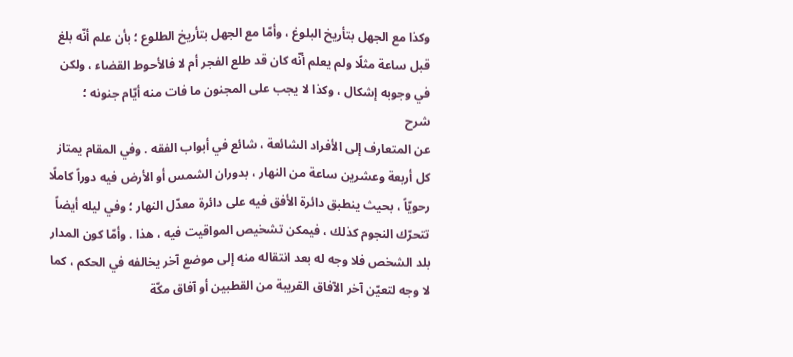وكذا مع الجهل بتأريخ البلوغ ، وأمّا مع الجهل بتأريخ الطلوع ؛ بأن علم أنّه بلغ قبل ساعة مثلًا ولم يعلم أنّه كان قد طلع الفجر أم لا فالأحوط القضاء ، ولكن في وجوبه إشكال ، وكذا لا يجب على المجنون ما فات منه أيّام جنونه ؛
شرح
عن المتعارف إلى الأفراد الشائعة ، شائع في أبواب الفقه . وفي المقام يمتاز كل أربعة وعشرين ساعة من النهار ، بدوران الشمس أو الأرض فيه دوراً كاملًا رحويّاً ، بحيث ينطبق دائرة الأفق فيه على دائرة معدّل النهار ؛ وفي ليله أيضاً تتحرّك النجوم كذلك ، فيمكن تشخيص المواقيت فيه ، هذا . وأمّا كون المدار بلد الشخص فلا وجه له بعد انتقاله منه إلى موضع آخر يخالفه في الحكم ، كما لا وجه لتعيّن آخر الآفاق القريبة من القطبين أو آفاق مكّة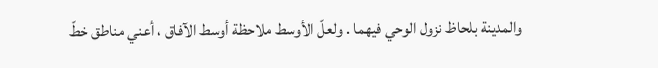والمدينة بلحاظ نزول الوحي فيهما . ولعلّ الأوسط ملاحظة أوسط الآفاق ، أعني مناطق خطّ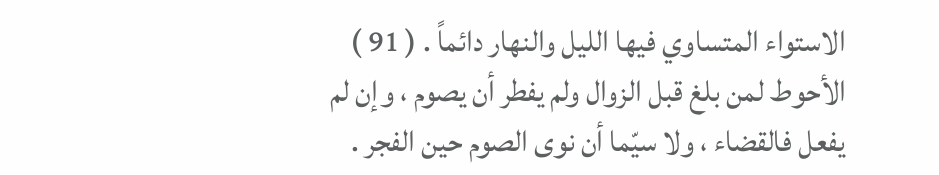الاستواء المتساوي فيها الليل والنهار دائماً . ( 91 ) الأحوط لمن بلغ قبل الزوال ولم يفطر أن يصوم ، وإن لم يفعل فالقضاء ، ولا سيّما أن نوى الصوم حين الفجر .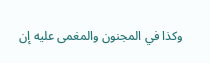وكذا في المجنون والمغمى عليه إن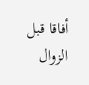أفاقا قبل الزوال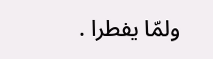ولمّا يفطرا .